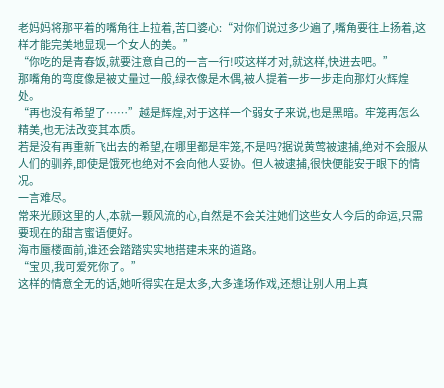老妈妈将那平着的嘴角往上拉着,苦口婆心:“对你们说过多少遍了,嘴角要往上扬着,这样才能完美地显现一个女人的美。”
“你吃的是青春饭,就要注意自己的一言一行!哎这样才对,就这样,快进去吧。”
那嘴角的弯度像是被丈量过一般,绿衣像是木偶,被人提着一步一步走向那灯火辉煌处。
“再也没有希望了……”越是辉煌,对于这样一个弱女子来说,也是黑暗。牢笼再怎么精美,也无法改变其本质。
若是没有再重新飞出去的希望,在哪里都是牢笼,不是吗?据说黄莺被逮捕,绝对不会服从人们的驯养,即使是饿死也绝对不会向他人妥协。但人被逮捕,很快便能安于眼下的情况。
一言难尽。
常来光顾这里的人,本就一颗风流的心,自然是不会关注她们这些女人今后的命运,只需要现在的甜言蜜语便好。
海市蜃楼面前,谁还会踏踏实实地搭建未来的道路。
“宝贝,我可爱死你了。”
这样的情意全无的话,她听得实在是太多,大多逢场作戏,还想让别人用上真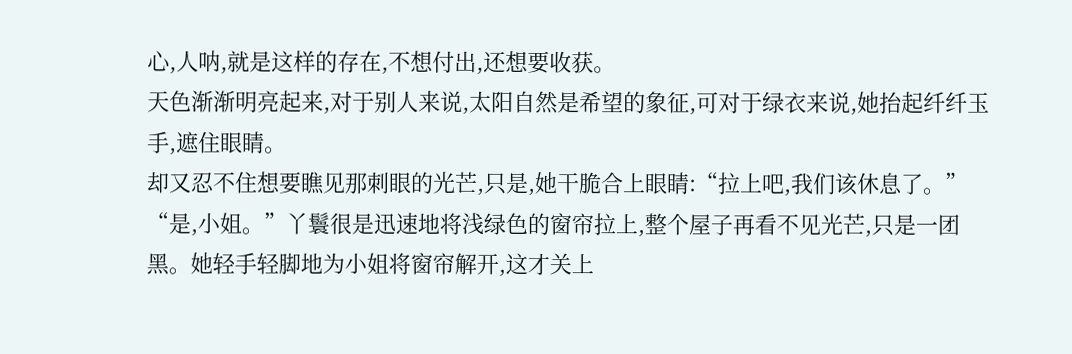心,人呐,就是这样的存在,不想付出,还想要收获。
天色渐渐明亮起来,对于别人来说,太阳自然是希望的象征,可对于绿衣来说,她抬起纤纤玉手,遮住眼睛。
却又忍不住想要瞧见那刺眼的光芒,只是,她干脆合上眼睛:“拉上吧,我们该休息了。”
“是,小姐。”丫鬟很是迅速地将浅绿色的窗帘拉上,整个屋子再看不见光芒,只是一团黑。她轻手轻脚地为小姐将窗帘解开,这才关上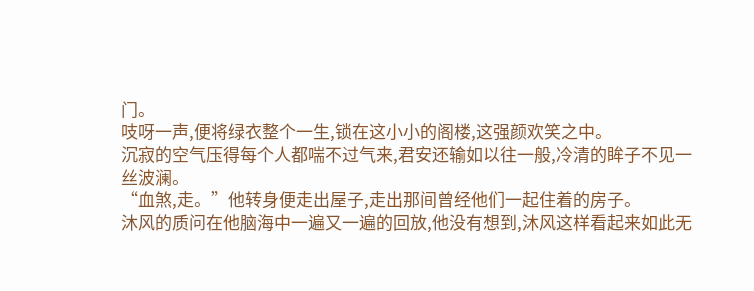门。
吱呀一声,便将绿衣整个一生,锁在这小小的阁楼,这强颜欢笑之中。
沉寂的空气压得每个人都喘不过气来,君安还输如以往一般,冷清的眸子不见一丝波澜。
“血煞,走。”他转身便走出屋子,走出那间曾经他们一起住着的房子。
沐风的质问在他脑海中一遍又一遍的回放,他没有想到,沐风这样看起来如此无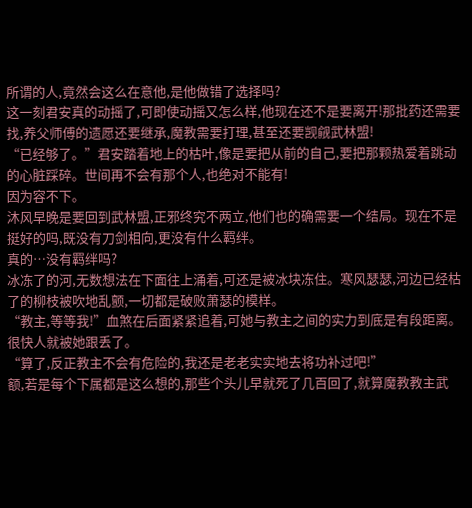所谓的人,竟然会这么在意他,是他做错了选择吗?
这一刻君安真的动摇了,可即使动摇又怎么样,他现在还不是要离开!那批药还需要找,养父师傅的遗愿还要继承,魔教需要打理,甚至还要觊觎武林盟!
“已经够了。”君安踏着地上的枯叶,像是要把从前的自己,要把那颗热爱着跳动的心脏踩碎。世间再不会有那个人,也绝对不能有!
因为容不下。
沐风早晚是要回到武林盟,正邪终究不两立,他们也的确需要一个结局。现在不是挺好的吗,既没有刀剑相向,更没有什么羁绊。
真的…没有羁绊吗?
冰冻了的河,无数想法在下面往上涌着,可还是被冰块冻住。寒风瑟瑟,河边已经枯了的柳枝被吹地乱颤,一切都是破败萧瑟的模样。
“教主,等等我!”血煞在后面紧紧追着,可她与教主之间的实力到底是有段距离。很快人就被她跟丢了。
“算了,反正教主不会有危险的,我还是老老实实地去将功补过吧!”
额,若是每个下属都是这么想的,那些个头儿早就死了几百回了,就算魔教教主武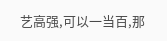艺高强,可以一当百,那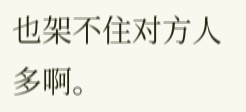也架不住对方人多啊。